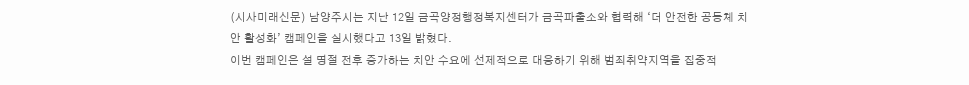(시사미래신문) 남양주시는 지난 12일 금곡양정행정복지센터가 금곡파출소와 협력해 ‘더 안전한 공동체 치안 활성화’ 캠페인을 실시했다고 13일 밝혔다.
이번 캠페인은 설 명절 전후 증가하는 치안 수요에 선제적으로 대응하기 위해 범죄취약지역을 집중적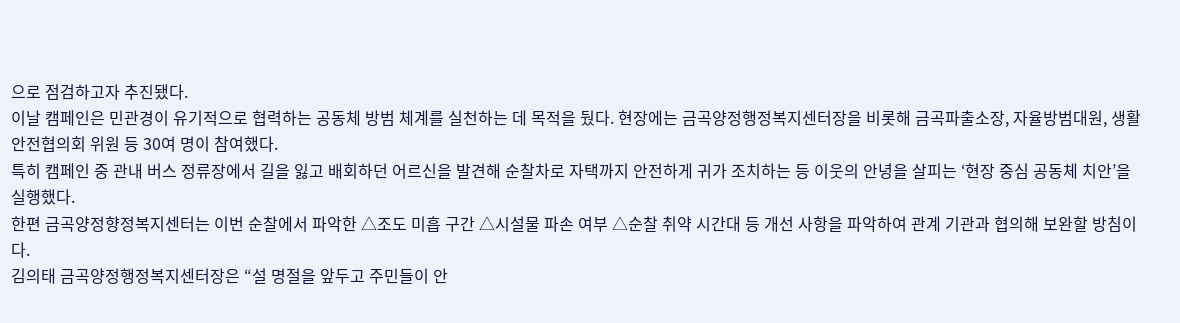으로 점검하고자 추진됐다.
이날 캠페인은 민관경이 유기적으로 협력하는 공동체 방범 체계를 실천하는 데 목적을 뒀다. 현장에는 금곡양정행정복지센터장을 비롯해 금곡파출소장, 자율방범대원, 생활안전협의회 위원 등 30여 명이 참여했다.
특히 캠페인 중 관내 버스 정류장에서 길을 잃고 배회하던 어르신을 발견해 순찰차로 자택까지 안전하게 귀가 조치하는 등 이웃의 안녕을 살피는 ‘현장 중심 공동체 치안’을 실행했다.
한편 금곡양정향정복지센터는 이번 순찰에서 파악한 △조도 미흡 구간 △시설물 파손 여부 △순찰 취약 시간대 등 개선 사항을 파악하여 관계 기관과 협의해 보완할 방침이다.
김의태 금곡양정행정복지센터장은 “설 명절을 앞두고 주민들이 안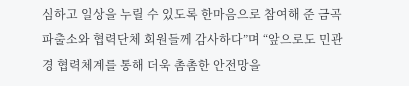심하고 일상을 누릴 수 있도록 한마음으로 참여해 준 금곡파출소와 협력단체 회원들께 감사하다”며 “앞으로도 민관경 협력체계를 통해 더욱 촘촘한 안전망을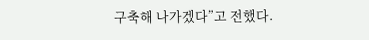구축해 나가겠다”고 전했다.